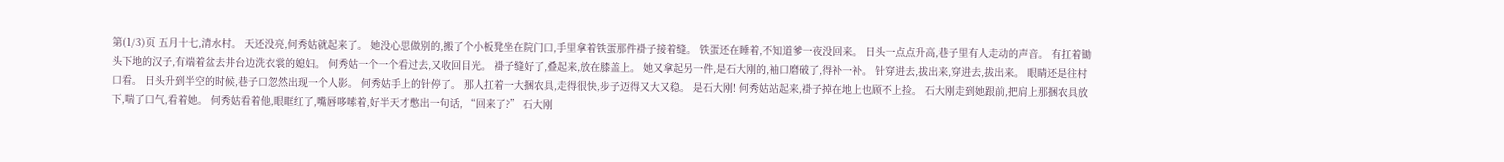第(1/3)页 五月十七,清水村。 天还没亮,何秀姑就起来了。 她没心思做别的,搬了个小板凳坐在院门口,手里拿着铁蛋那件褂子接着缝。 铁蛋还在睡着,不知道爹一夜没回来。 日头一点点升高,巷子里有人走动的声音。 有扛着锄头下地的汉子,有端着盆去井台边洗衣裳的媳妇。 何秀姑一个一个看过去,又收回目光。 褂子缝好了,叠起来,放在膝盖上。 她又拿起另一件,是石大刚的,袖口磨破了,得补一补。 针穿进去,拔出来,穿进去,拔出来。 眼睛还是往村口看。 日头升到半空的时候,巷子口忽然出现一个人影。 何秀姑手上的针停了。 那人扛着一大捆农具,走得很快,步子迈得又大又稳。 是石大刚! 何秀姑站起来,褂子掉在地上也顾不上捡。 石大刚走到她跟前,把肩上那捆农具放下,喘了口气,看着她。 何秀姑看着他,眼眶红了,嘴唇哆嗦着,好半天才憋出一句话, “回来了?” 石大刚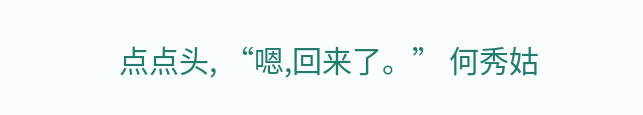点点头, “嗯,回来了。” 何秀姑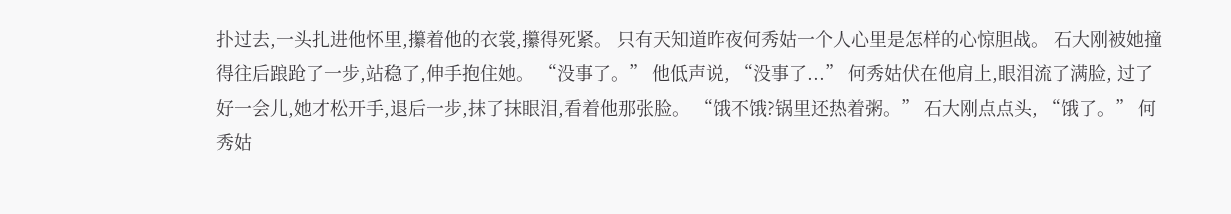扑过去,一头扎进他怀里,攥着他的衣裳,攥得死紧。 只有天知道昨夜何秀姑一个人心里是怎样的心惊胆战。 石大刚被她撞得往后踉跄了一步,站稳了,伸手抱住她。 “没事了。” 他低声说, “没事了...” 何秀姑伏在他肩上,眼泪流了满脸, 过了好一会儿,她才松开手,退后一步,抹了抹眼泪,看着他那张脸。 “饿不饿?锅里还热着粥。” 石大刚点点头, “饿了。” 何秀姑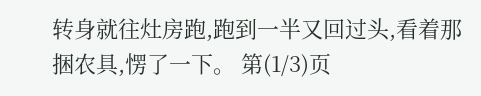转身就往灶房跑,跑到一半又回过头,看着那捆农具,愣了一下。 第(1/3)页